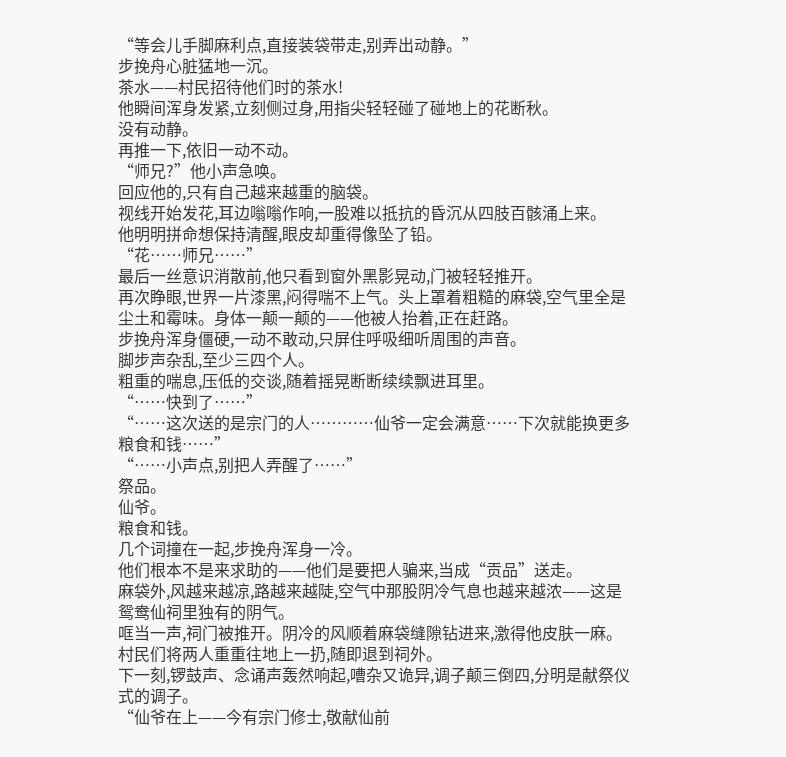“等会儿手脚麻利点,直接装袋带走,别弄出动静。”
步挽舟心脏猛地一沉。
茶水——村民招待他们时的茶水!
他瞬间浑身发紧,立刻侧过身,用指尖轻轻碰了碰地上的花断秋。
没有动静。
再推一下,依旧一动不动。
“师兄?”他小声急唤。
回应他的,只有自己越来越重的脑袋。
视线开始发花,耳边嗡嗡作响,一股难以抵抗的昏沉从四肢百骸涌上来。
他明明拼命想保持清醒,眼皮却重得像坠了铅。
“花……师兄……”
最后一丝意识消散前,他只看到窗外黑影晃动,门被轻轻推开。
再次睁眼,世界一片漆黑,闷得喘不上气。头上罩着粗糙的麻袋,空气里全是尘土和霉味。身体一颠一颠的——他被人抬着,正在赶路。
步挽舟浑身僵硬,一动不敢动,只屏住呼吸细听周围的声音。
脚步声杂乱,至少三四个人。
粗重的喘息,压低的交谈,随着摇晃断断续续飘进耳里。
“……快到了……”
“……这次送的是宗门的人…………仙爷一定会满意……下次就能换更多粮食和钱……”
“……小声点,别把人弄醒了……”
祭品。
仙爷。
粮食和钱。
几个词撞在一起,步挽舟浑身一冷。
他们根本不是来求助的——他们是要把人骗来,当成“贡品”送走。
麻袋外,风越来越凉,路越来越陡,空气中那股阴冷气息也越来越浓——这是鸳鸯仙祠里独有的阴气。
哐当一声,祠门被推开。阴冷的风顺着麻袋缝隙钻进来,激得他皮肤一麻。
村民们将两人重重往地上一扔,随即退到祠外。
下一刻,锣鼓声、念诵声轰然响起,嘈杂又诡异,调子颠三倒四,分明是献祭仪式的调子。
“仙爷在上——今有宗门修士,敬献仙前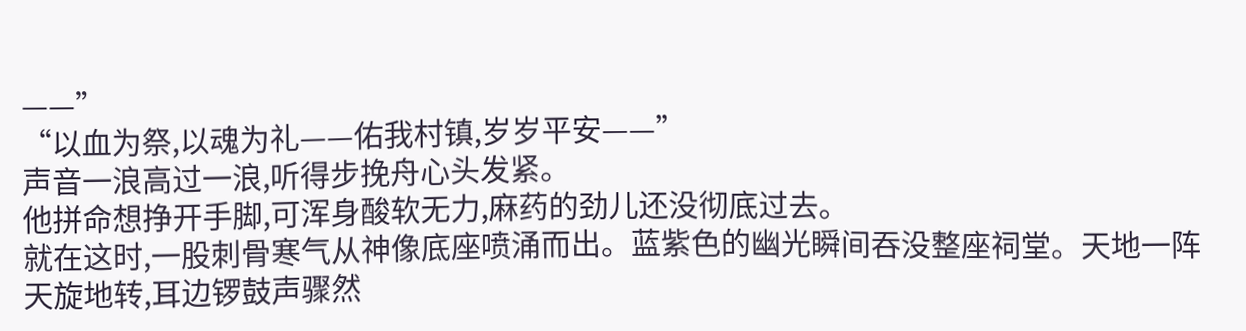——”
“以血为祭,以魂为礼——佑我村镇,岁岁平安——”
声音一浪高过一浪,听得步挽舟心头发紧。
他拼命想挣开手脚,可浑身酸软无力,麻药的劲儿还没彻底过去。
就在这时,一股刺骨寒气从神像底座喷涌而出。蓝紫色的幽光瞬间吞没整座祠堂。天地一阵天旋地转,耳边锣鼓声骤然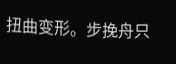扭曲变形。步挽舟只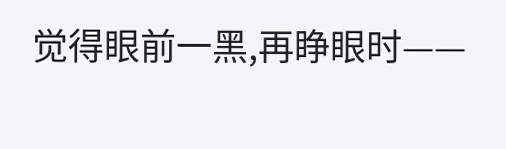觉得眼前一黑,再睁眼时——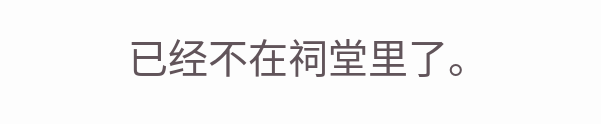已经不在祠堂里了。